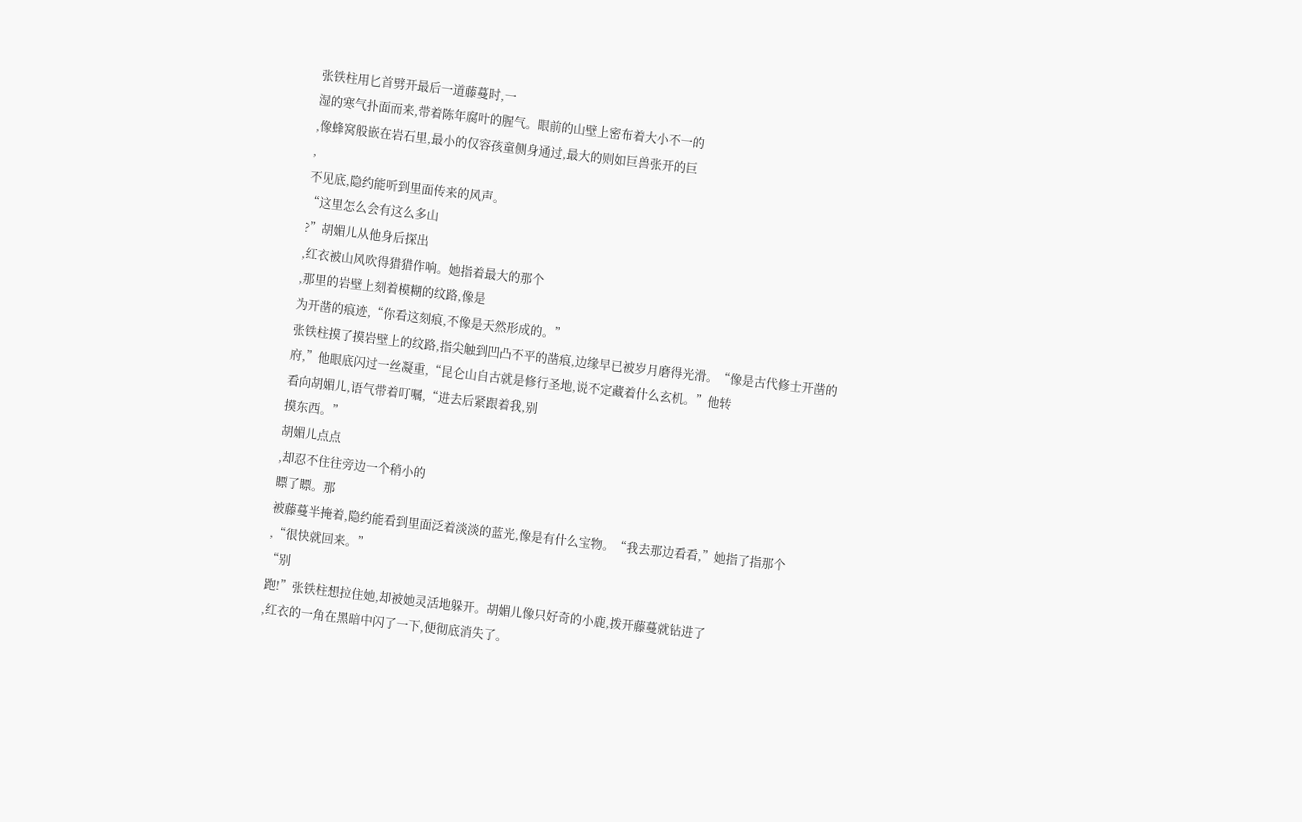张铁柱用匕首劈开最后一道藤蔓时,一
湿的寒气扑面而来,带着陈年腐叶的腥气。眼前的山壁上密布着大小不一的
,像蜂窝般嵌在岩石里,最小的仅容孩童侧身通过,最大的则如巨兽张开的巨
,
不见底,隐约能听到里面传来的风声。
“这里怎么会有这么多山
?”胡媚儿从他身后探出
,红衣被山风吹得猎猎作响。她指着最大的那个
,那里的岩壁上刻着模糊的纹路,像是
为开凿的痕迹,“你看这刻痕,不像是天然形成的。”
张铁柱摸了摸岩壁上的纹路,指尖触到凹凸不平的凿痕,边缘早已被岁月磨得光滑。“像是古代修士开凿的
府,”他眼底闪过一丝凝重,“昆仑山自古就是修行圣地,说不定藏着什么玄机。”他转
看向胡媚儿,语气带着叮嘱,“进去后紧跟着我,别
摸东西。”
胡媚儿点点
,却忍不住往旁边一个稍小的
瞟了瞟。那
被藤蔓半掩着,隐约能看到里面泛着淡淡的蓝光,像是有什么宝物。“我去那边看看,”她指了指那个
,“很快就回来。”
“别
跑!”张铁柱想拉住她,却被她灵活地躲开。胡媚儿像只好奇的小鹿,拨开藤蔓就钻进了
,红衣的一角在黑暗中闪了一下,便彻底消失了。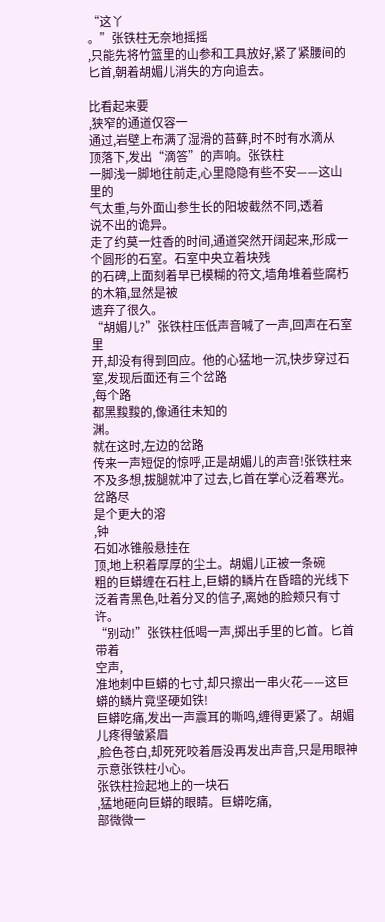“这丫
。”张铁柱无奈地摇摇
,只能先将竹篮里的山参和工具放好,紧了紧腰间的匕首,朝着胡媚儿消失的方向追去。

比看起来要
,狭窄的通道仅容一
通过,岩壁上布满了湿滑的苔藓,时不时有水滴从
顶落下,发出“滴答”的声响。张铁柱
一脚浅一脚地往前走,心里隐隐有些不安——这山
里的
气太重,与外面山参生长的阳坡截然不同,透着
说不出的诡异。
走了约莫一炷香的时间,通道突然开阔起来,形成一个圆形的石室。石室中央立着块残
的石碑,上面刻着早已模糊的符文,墙角堆着些腐朽的木箱,显然是被
遗弃了很久。
“胡媚儿?”张铁柱压低声音喊了一声,回声在石室里
开,却没有得到回应。他的心猛地一沉,快步穿过石室,发现后面还有三个岔路
,每个路
都黑黢黢的,像通往未知的
渊。
就在这时,左边的岔路
传来一声短促的惊呼,正是胡媚儿的声音!张铁柱来不及多想,拔腿就冲了过去,匕首在掌心泛着寒光。
岔路尽
是个更大的溶
,钟
石如冰锥般悬挂在
顶,地上积着厚厚的尘土。胡媚儿正被一条碗
粗的巨蟒缠在石柱上,巨蟒的鳞片在昏暗的光线下泛着青黑色,吐着分叉的信子,离她的脸颊只有寸许。
“别动!”张铁柱低喝一声,掷出手里的匕首。匕首带着
空声,
准地刺中巨蟒的七寸,却只擦出一串火花——这巨蟒的鳞片竟坚硬如铁!
巨蟒吃痛,发出一声震耳的嘶鸣,缠得更紧了。胡媚儿疼得皱紧眉
,脸色苍白,却死死咬着唇没再发出声音,只是用眼神示意张铁柱小心。
张铁柱捡起地上的一块石
,猛地砸向巨蟒的眼睛。巨蟒吃痛,
部微微一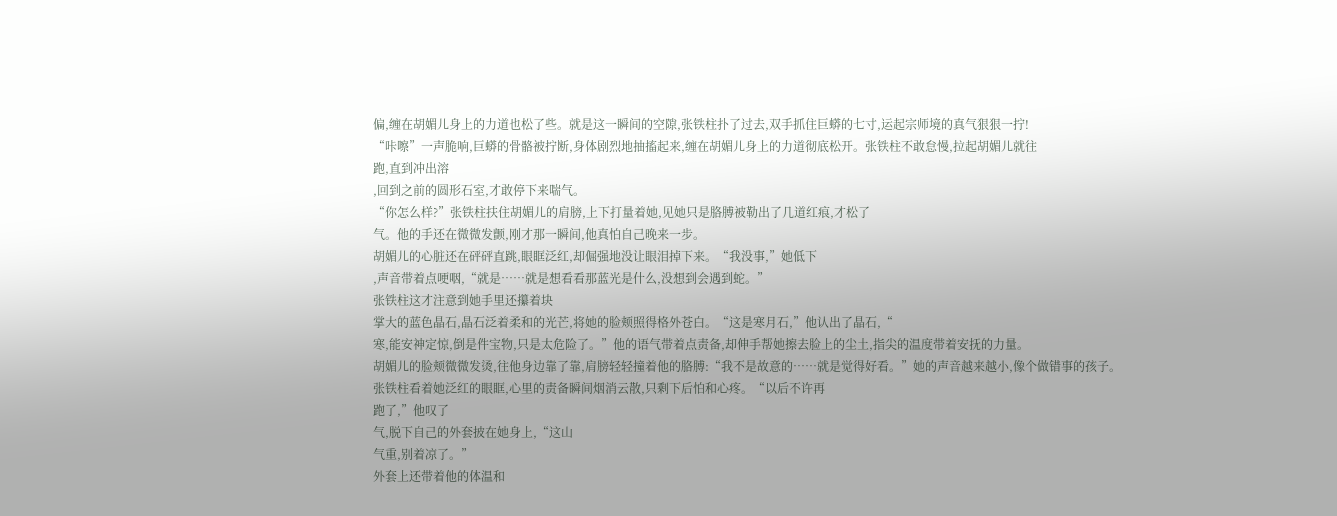偏,缠在胡媚儿身上的力道也松了些。就是这一瞬间的空隙,张铁柱扑了过去,双手抓住巨蟒的七寸,运起宗师境的真气狠狠一拧!
“咔嚓”一声脆响,巨蟒的骨骼被拧断,身体剧烈地抽搐起来,缠在胡媚儿身上的力道彻底松开。张铁柱不敢怠慢,拉起胡媚儿就往
跑,直到冲出溶
,回到之前的圆形石室,才敢停下来喘气。
“你怎么样?”张铁柱扶住胡媚儿的肩膀,上下打量着她,见她只是胳膊被勒出了几道红痕,才松了
气。他的手还在微微发颤,刚才那一瞬间,他真怕自己晚来一步。
胡媚儿的心脏还在砰砰直跳,眼眶泛红,却倔强地没让眼泪掉下来。“我没事,”她低下
,声音带着点哽咽,“就是……就是想看看那蓝光是什么,没想到会遇到蛇。”
张铁柱这才注意到她手里还攥着块
掌大的蓝色晶石,晶石泛着柔和的光芒,将她的脸颊照得格外苍白。“这是寒月石,”他认出了晶石,“
寒,能安神定惊,倒是件宝物,只是太危险了。”他的语气带着点责备,却伸手帮她擦去脸上的尘土,指尖的温度带着安抚的力量。
胡媚儿的脸颊微微发烫,往他身边靠了靠,肩膀轻轻撞着他的胳膊:“我不是故意的……就是觉得好看。”她的声音越来越小,像个做错事的孩子。
张铁柱看着她泛红的眼眶,心里的责备瞬间烟消云散,只剩下后怕和心疼。“以后不许再
跑了,”他叹了
气,脱下自己的外套披在她身上,“这山
气重,别着凉了。”
外套上还带着他的体温和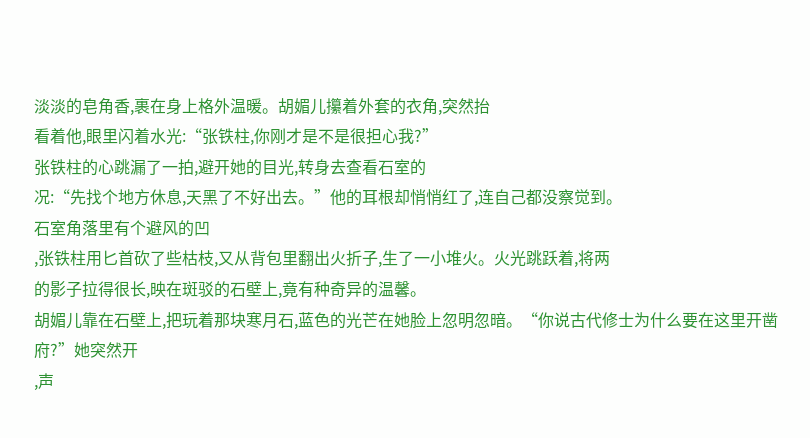淡淡的皂角香,裹在身上格外温暖。胡媚儿攥着外套的衣角,突然抬
看着他,眼里闪着水光:“张铁柱,你刚才是不是很担心我?”
张铁柱的心跳漏了一拍,避开她的目光,转身去查看石室的
况:“先找个地方休息,天黑了不好出去。”他的耳根却悄悄红了,连自己都没察觉到。
石室角落里有个避风的凹
,张铁柱用匕首砍了些枯枝,又从背包里翻出火折子,生了一小堆火。火光跳跃着,将两
的影子拉得很长,映在斑驳的石壁上,竟有种奇异的温馨。
胡媚儿靠在石壁上,把玩着那块寒月石,蓝色的光芒在她脸上忽明忽暗。“你说古代修士为什么要在这里开凿
府?”她突然开
,声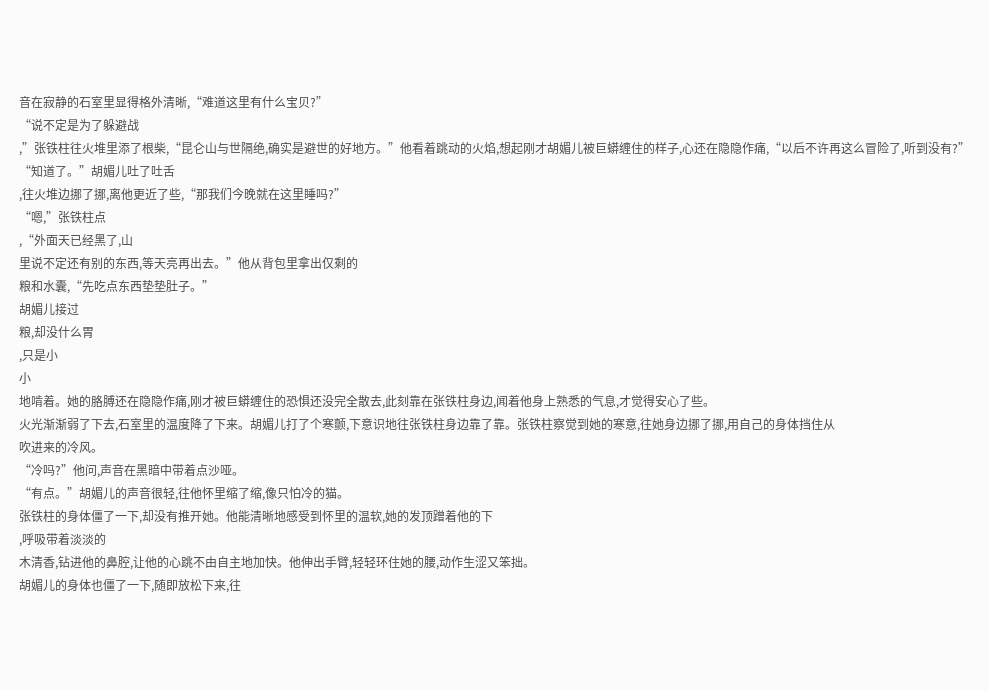音在寂静的石室里显得格外清晰,“难道这里有什么宝贝?”
“说不定是为了躲避战
,”张铁柱往火堆里添了根柴,“昆仑山与世隔绝,确实是避世的好地方。”他看着跳动的火焰,想起刚才胡媚儿被巨蟒缠住的样子,心还在隐隐作痛,“以后不许再这么冒险了,听到没有?”
“知道了。”胡媚儿吐了吐舌
,往火堆边挪了挪,离他更近了些,“那我们今晚就在这里睡吗?”
“嗯,”张铁柱点
,“外面天已经黑了,山
里说不定还有别的东西,等天亮再出去。”他从背包里拿出仅剩的
粮和水囊,“先吃点东西垫垫肚子。”
胡媚儿接过
粮,却没什么胃
,只是小
小
地啃着。她的胳膊还在隐隐作痛,刚才被巨蟒缠住的恐惧还没完全散去,此刻靠在张铁柱身边,闻着他身上熟悉的气息,才觉得安心了些。
火光渐渐弱了下去,石室里的温度降了下来。胡媚儿打了个寒颤,下意识地往张铁柱身边靠了靠。张铁柱察觉到她的寒意,往她身边挪了挪,用自己的身体挡住从
吹进来的冷风。
“冷吗?”他问,声音在黑暗中带着点沙哑。
“有点。”胡媚儿的声音很轻,往他怀里缩了缩,像只怕冷的猫。
张铁柱的身体僵了一下,却没有推开她。他能清晰地感受到怀里的温软,她的发顶蹭着他的下
,呼吸带着淡淡的
木清香,钻进他的鼻腔,让他的心跳不由自主地加快。他伸出手臂,轻轻环住她的腰,动作生涩又笨拙。
胡媚儿的身体也僵了一下,随即放松下来,往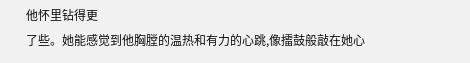他怀里钻得更
了些。她能感觉到他胸膛的温热和有力的心跳,像擂鼓般敲在她心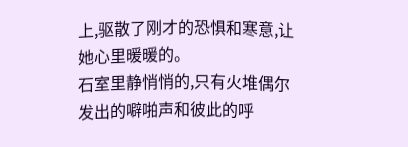上,驱散了刚才的恐惧和寒意,让她心里暖暖的。
石室里静悄悄的,只有火堆偶尔发出的噼啪声和彼此的呼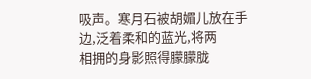吸声。寒月石被胡媚儿放在手边,泛着柔和的蓝光,将两
相拥的身影照得朦朦胧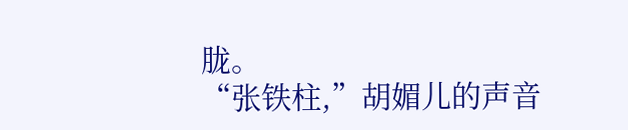胧。
“张铁柱,”胡媚儿的声音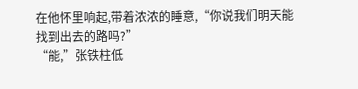在他怀里响起,带着浓浓的睡意,“你说我们明天能找到出去的路吗?”
“能,”张铁柱低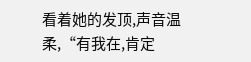看着她的发顶,声音温柔,“有我在,肯定